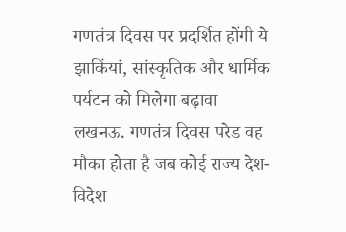गणतंत्र दिवस पर प्रदर्शित होंगी ये झाकिंयां, सांस्कृतिक और धार्मिक पर्यटन को मिलेगा बढ़ावा
लखनऊ. गणतंत्र दिवस परेड वह मौका होता है जब कोई राज्य देश-विदेश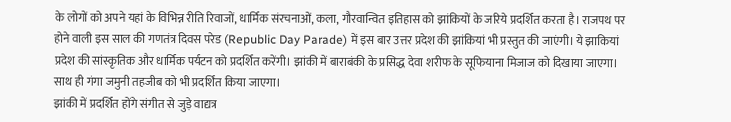के लोगों को अपने यहां के विभिन्न रीति रिवाजों, धार्मिक संरचनाओं, कला, गौरवान्वित इतिहास को झांकियों के जरिये प्रदर्शित करता है। राजपथ पर होने वाली इस साल की गणतंत्र दिवस परेड (Republic Day Parade) में इस बार उत्तर प्रदेश की झांकियां भी प्रस्तुत की जाएंगी। ये झाकियां प्रदेश की सांस्कृतिक और धार्मिक पर्यटन को प्रदर्शित करेंगी। झांकी में बाराबंकी के प्रसिद्ध देवा शरीफ के सूफियाना मिजाज को दिखाया जाएगा। साथ ही गंगा जमुनी तहजीब को भी प्रदर्शित किया जाएगा।
झांकी में प्रदर्शित होंगे संगीत से जुड़े वाद्यत्र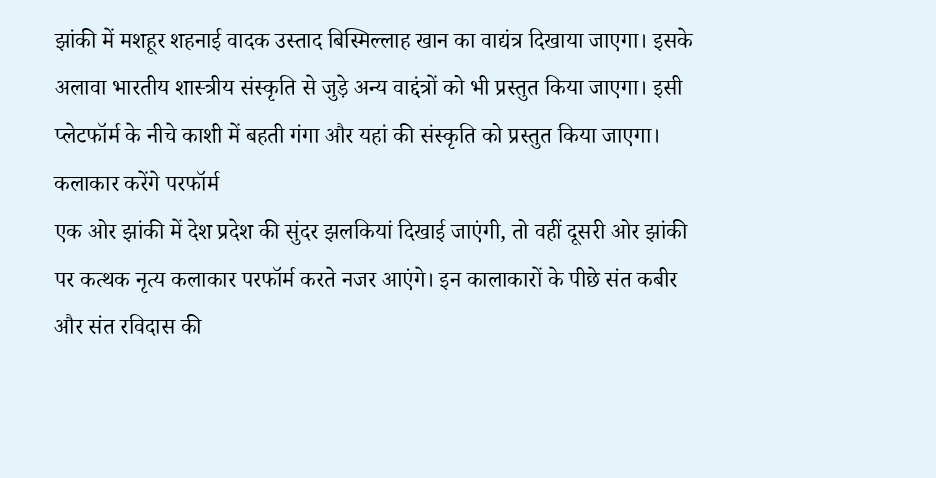झांकी में मशहूर शहनाई वादक उस्ताद बिस्मिल्लाह खान का वाद्यंत्र दिखाया जाएगा। इसके अलावा भारतीय शास्त्रीय संस्कृति से जुड़े अन्य वाद्दंत्रों को भी प्रस्तुत किया जाएगा। इसी प्लेटफॉर्म के नीचे काशी में बहती गंगा और यहां की संस्कृति को प्रस्तुत किया जाएगा।
कलाकार करेंगे परफॉर्म
एक ओर झांकी में देश प्रदेश की सुंदर झलकियां दिखाई जाएंगी, तो वहीं दूसरी ओर झांकी पर कत्थक नृत्य कलाकार परफॉर्म करते नजर आएंगे। इन कालाकारों के पीछे संत कबीर और संत रविदास की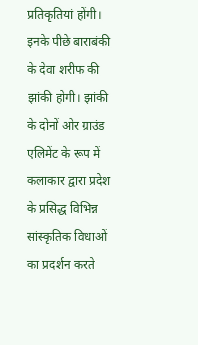प्रतिकृतियां होंगी। इनके पीछे बाराबंकी के देवा शरीफ की झांकी होगी। झांकी के दोनों ओर ग्राउंड एलिमेंट के रूप में कलाकार द्वारा प्रदेश के प्रसिद्ध विभिन्न सांस्कृतिक विधाओं का प्रदर्शन करते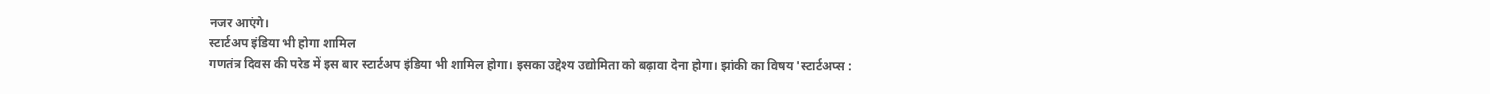नजर आएंगे।
स्टार्टअप इंडिया भी होगा शामिल
गणतंत्र दिवस की परेड में इस बार स्टार्टअप इंडिया भी शामिल होगा। इसका उद्देश्य उद्योमिता को बढ़ावा देना होगा। झांकी का विषय 'स्टार्टअप्स :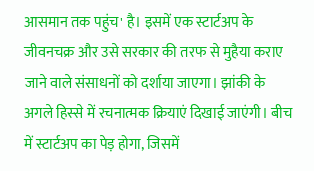आसमान तक पहुंच' है। इसमें एक स्टार्टअप के जीवनचक्र और उसे सरकार की तरफ से मुहैया कराए जाने वाले संसाधनों को दर्शाया जाएगा। झांकी के अगले हिस्से में रचनात्मक क्रियाएं दिखाई जाएंगी। बीच में स्टार्टअप का पेड़ होगा, जिसमें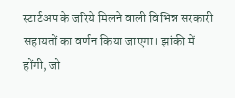स्टार्टअप के जरिये मिलने वाली विभिन्न सरकारी सहायतों का वर्णन किया जाएगा। झांकी में होंगी, जो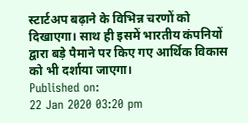स्टार्टअप बढ़ाने के विभिन्न चरणों को दिखाएगा। साथ ही इसमें भारतीय कंपनियों द्वारा बड़े पैमाने पर किए गए आर्थिक विकास को भी दर्शाया जाएगा।
Published on:
22 Jan 2020 03:20 pm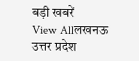बड़ी खबरें
View Allलखनऊ
उत्तर प्रदेश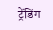ट्रेंडिंग